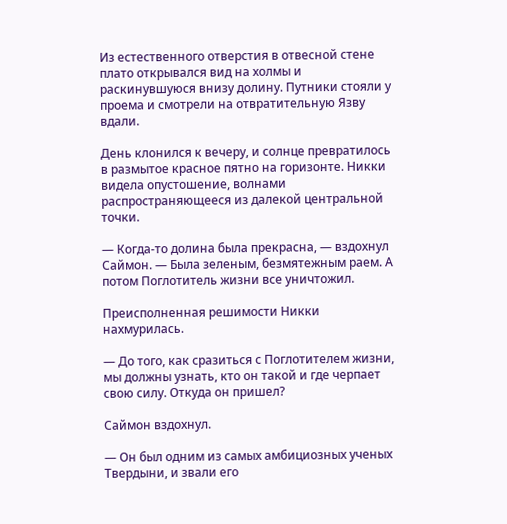Из естественного отверстия в отвесной стене плато открывался вид на холмы и раскинувшуюся внизу долину. Путники стояли у проема и смотрели на отвратительную Язву вдали.

День клонился к вечеру, и солнце превратилось в размытое красное пятно на горизонте. Никки видела опустошение, волнами распространяющееся из далекой центральной точки.

— Когда-то долина была прекрасна, — вздохнул Саймон. — Была зеленым, безмятежным раем. А потом Поглотитель жизни все уничтожил.

Преисполненная решимости Никки нахмурилась.

— До того, как сразиться с Поглотителем жизни, мы должны узнать, кто он такой и где черпает свою силу. Откуда он пришел?

Саймон вздохнул.

— Он был одним из самых амбициозных ученых Твердыни, и звали его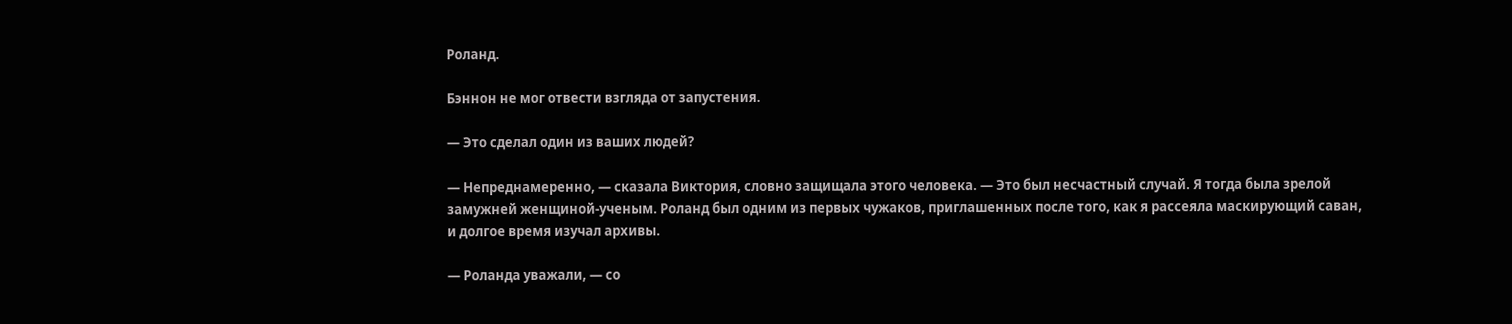Роланд.

Бэннон не мог отвести взгляда от запустения.

— Это сделал один из ваших людей?

— Непреднамеренно, — сказала Виктория, словно защищала этого человека. — Это был несчастный случай. Я тогда была зрелой замужней женщиной-ученым. Роланд был одним из первых чужаков, приглашенных после того, как я рассеяла маскирующий саван, и долгое время изучал архивы.

— Роланда уважали, — со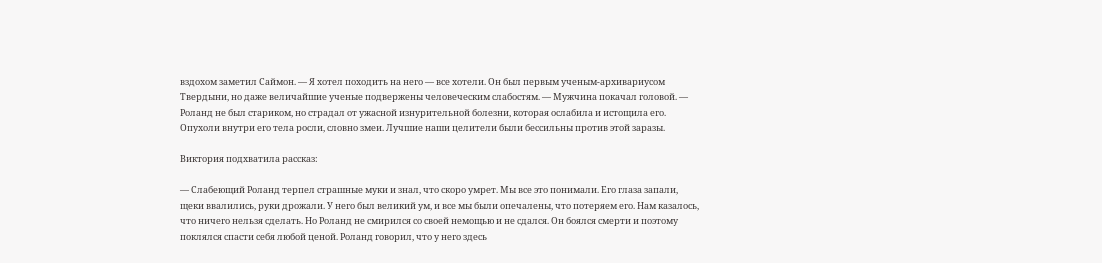вздохом заметил Саймон. — Я хотел походить на него — все хотели. Он был первым ученым-архивариусом Твердыни, но даже величайшие ученые подвержены человеческим слабостям. — Мужчина покачал головой. — Роланд не был стариком, но страдал от ужасной изнурительной болезни, которая ослабила и истощила его. Опухоли внутри его тела росли, словно змеи. Лучшие наши целители были бессильны против этой заразы.

Виктория подхватила рассказ:

— Слабеющий Роланд терпел страшные муки и знал, что скоро умрет. Мы все это понимали. Его глаза запали, щеки ввалились, руки дрожали. У него был великий ум, и все мы были опечалены, что потеряем его. Нам казалось, что ничего нельзя сделать. Но Роланд не смирился со своей немощью и не сдался. Он боялся смерти и поэтому поклялся спасти себя любой ценой. Роланд говорил, что у него здесь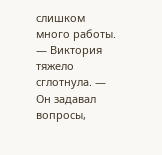слишком много работы. — Виктория тяжело сглотнула. — Он задавал вопросы,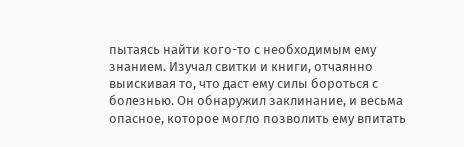пытаясь найти кого-то с необходимым ему знанием. Изучал свитки и книги, отчаянно выискивая то, что даст ему силы бороться с болезнью. Он обнаружил заклинание, и весьма опасное, которое могло позволить ему впитать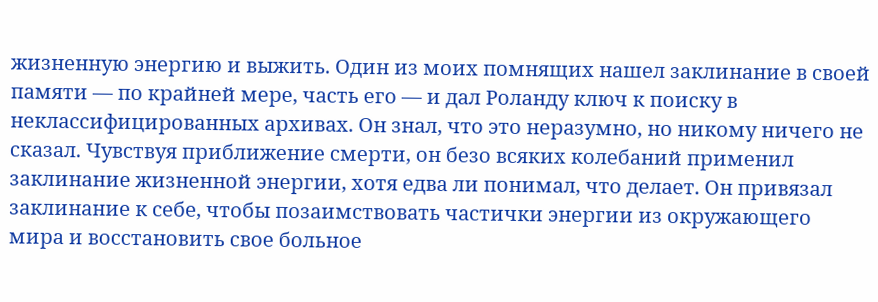жизненную энергию и выжить. Один из моих помнящих нашел заклинание в своей памяти — по крайней мере, часть его — и дал Роланду ключ к поиску в неклассифицированных архивах. Он знал, что это неразумно, но никому ничего не сказал. Чувствуя приближение смерти, он безо всяких колебаний применил заклинание жизненной энергии, хотя едва ли понимал, что делает. Он привязал заклинание к себе, чтобы позаимствовать частички энергии из окружающего мира и восстановить свое больное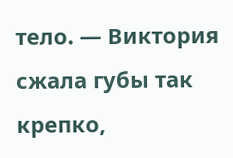тело. — Виктория сжала губы так крепко,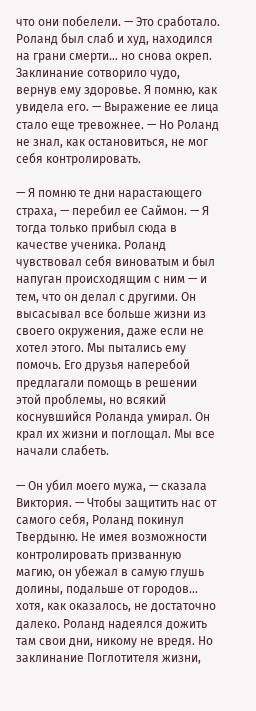что они побелели. — Это сработало. Роланд был слаб и худ, находился на грани смерти… но снова окреп. Заклинание сотворило чудо, вернув ему здоровье. Я помню, как увидела его. — Выражение ее лица стало еще тревожнее. — Но Роланд не знал, как остановиться, не мог себя контролировать.

— Я помню те дни нарастающего страха, — перебил ее Саймон. — Я тогда только прибыл сюда в качестве ученика. Роланд чувствовал себя виноватым и был напуган происходящим с ним — и тем, что он делал с другими. Он высасывал все больше жизни из своего окружения, даже если не хотел этого. Мы пытались ему помочь. Его друзья наперебой предлагали помощь в решении этой проблемы, но всякий коснувшийся Роланда умирал. Он крал их жизни и поглощал. Мы все начали слабеть.

— Он убил моего мужа, — сказала Виктория. — Чтобы защитить нас от самого себя, Роланд покинул Твердыню. Не имея возможности контролировать призванную магию, он убежал в самую глушь долины, подальше от городов… хотя, как оказалось, не достаточно далеко. Роланд надеялся дожить там свои дни, никому не вредя. Но заклинание Поглотителя жизни,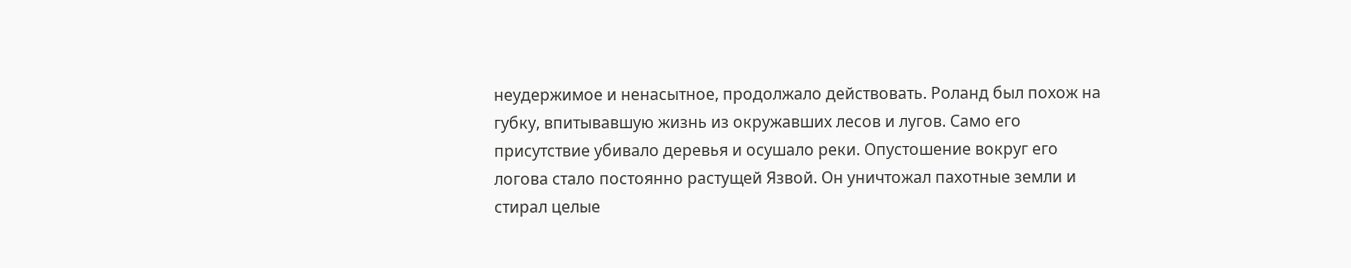неудержимое и ненасытное, продолжало действовать. Роланд был похож на губку, впитывавшую жизнь из окружавших лесов и лугов. Само его присутствие убивало деревья и осушало реки. Опустошение вокруг его логова стало постоянно растущей Язвой. Он уничтожал пахотные земли и стирал целые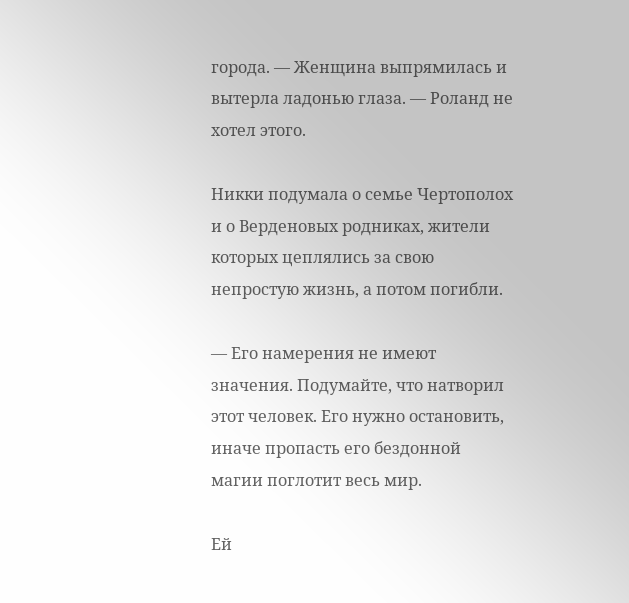города. — Женщина выпрямилась и вытерла ладонью глаза. — Роланд не хотел этого.

Никки подумала о семье Чертополох и о Верденовых родниках, жители которых цеплялись за свою непростую жизнь, а потом погибли.

— Его намерения не имеют значения. Подумайте, что натворил этот человек. Его нужно остановить, иначе пропасть его бездонной магии поглотит весь мир.

Ей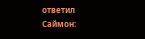ответил Саймон: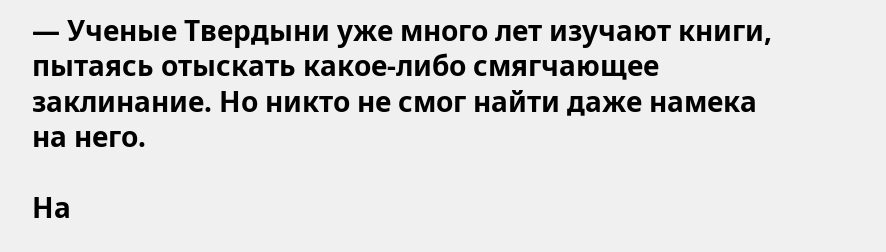— Ученые Твердыни уже много лет изучают книги, пытаясь отыскать какое-либо смягчающее заклинание. Но никто не смог найти даже намека на него.

На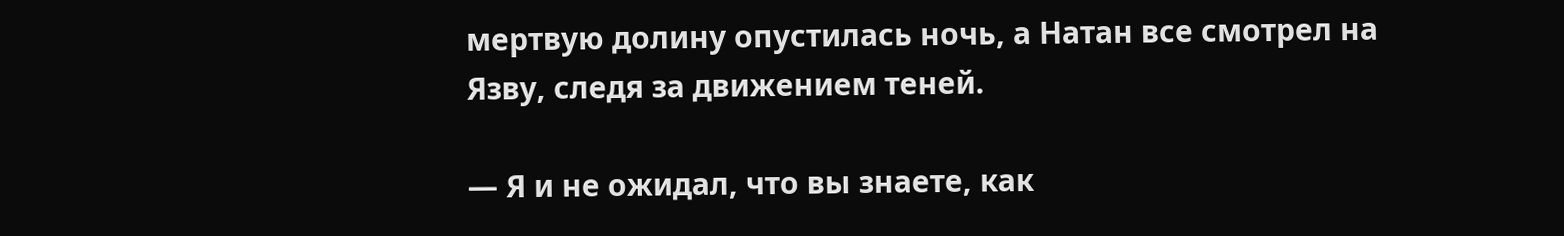мертвую долину опустилась ночь, а Натан все смотрел на Язву, следя за движением теней.

— Я и не ожидал, что вы знаете, как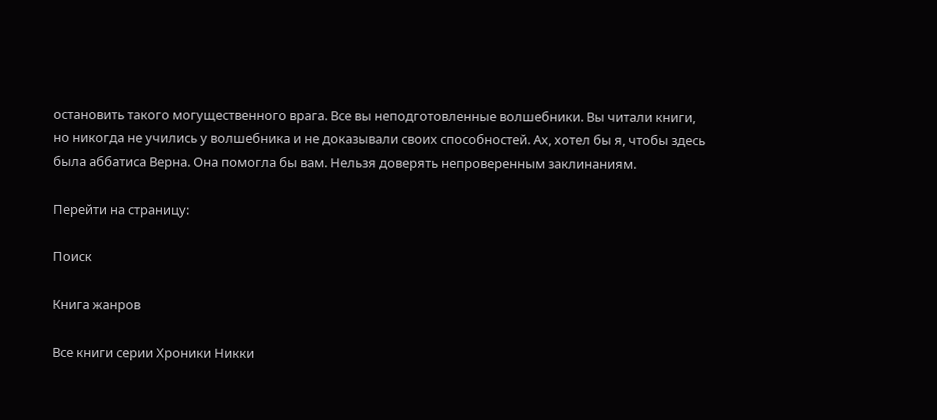остановить такого могущественного врага. Все вы неподготовленные волшебники. Вы читали книги, но никогда не учились у волшебника и не доказывали своих способностей. Ах, хотел бы я, чтобы здесь была аббатиса Верна. Она помогла бы вам. Нельзя доверять непроверенным заклинаниям.

Перейти на страницу:

Поиск

Книга жанров

Все книги серии Хроники Никки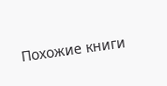Похожие книги